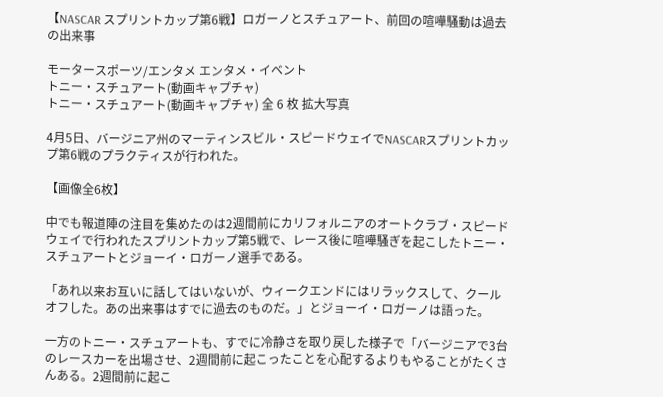【NASCAR スプリントカップ第6戦】ロガーノとスチュアート、前回の喧嘩騒動は過去の出来事

モータースポーツ/エンタメ エンタメ・イベント
トニー・スチュアート(動画キャプチャ)
トニー・スチュアート(動画キャプチャ) 全 6 枚 拡大写真

4月5日、バージニア州のマーティンスビル・スピードウェイでNASCARスプリントカップ第6戦のプラクティスが行われた。

【画像全6枚】

中でも報道陣の注目を集めたのは2週間前にカリフォルニアのオートクラブ・スピードウェイで行われたスプリントカップ第5戦で、レース後に喧嘩騒ぎを起こしたトニー・スチュアートとジョーイ・ロガーノ選手である。

「あれ以来お互いに話してはいないが、ウィークエンドにはリラックスして、クールオフした。あの出来事はすでに過去のものだ。」とジョーイ・ロガーノは語った。

一方のトニー・スチュアートも、すでに冷静さを取り戻した様子で「バージニアで3台のレースカーを出場させ、2週間前に起こったことを心配するよりもやることがたくさんある。2週間前に起こ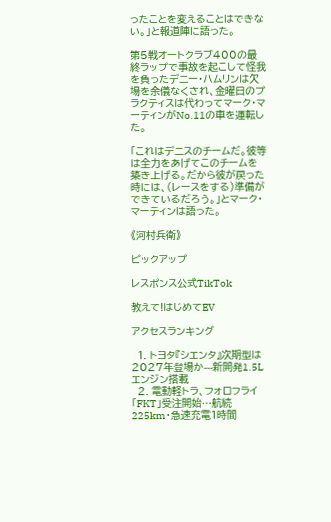ったことを変えることはできない。」と報道陣に語った。

第5戦オートクラブ400の最終ラップで事故を起こして怪我を負ったデニー・ハムリンは欠場を余儀なくされ、金曜日のプラクティスは代わってマーク・マーティンがNo.11の車を運転した。

「これはデニスのチームだ。彼等は全力をあげてこのチームを築き上げる。だから彼が戻った時には、(レースをする)準備ができているだろう。」とマーク・マーティンは語った。

《河村兵衛》

ピックアップ

レスポンス公式TikTok

教えて!はじめてEV

アクセスランキング

  1. トヨタ『シエンタ』次期型は2027年登場か---新開発1.5Lエンジン搭載
  2. 電動軽トラ、フォロフライ「FKT」受注開始…航続225km・急速充電1時間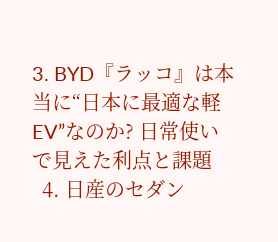3. BYD『ラッコ』は本当に“日本に最適な軽EV”なのか? 日常使いで見えた利点と課題
  4. 日産のセダン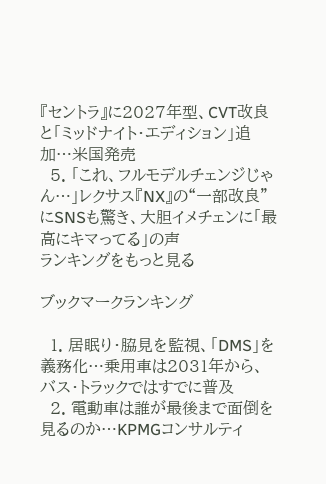『セントラ』に2027年型、CVT改良と「ミッドナイト・エディション」追加…米国発売
  5. 「これ、フルモデルチェンジじゃん…」レクサス『NX』の“一部改良”にSNSも驚き、大胆イメチェンに「最高にキマってる」の声
ランキングをもっと見る

ブックマークランキング

  1. 居眠り・脇見を監視、「DMS」を義務化…乗用車は2031年から、バス・トラックではすでに普及
  2. 電動車は誰が最後まで面倒を見るのか…KPMGコンサルティ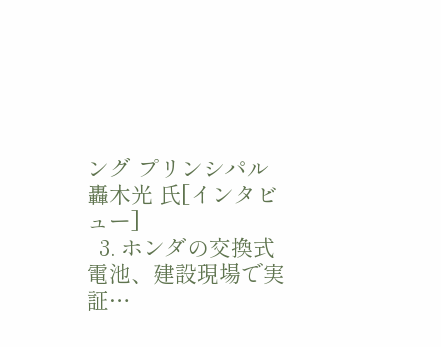ング プリンシパル 轟木光 氏[インタビュー]
  3. ホンダの交換式電池、建設現場で実証…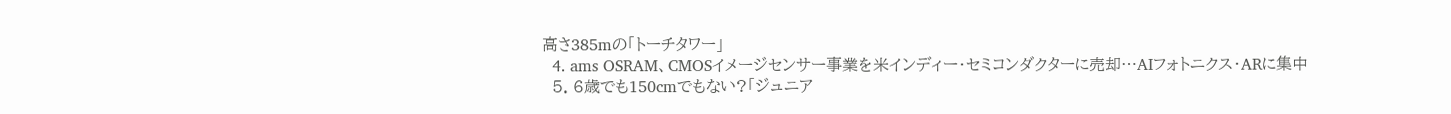高さ385mの「トーチタワー」
  4. ams OSRAM、CMOSイメージセンサー事業を米インディー・セミコンダクターに売却…AIフォトニクス・ARに集中
  5. 6歳でも150cmでもない?「ジュニア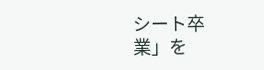シート卒業」を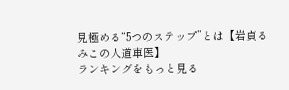見極める“5つのステップ”とは【岩貞るみこの人道車医】
ランキングをもっと見る